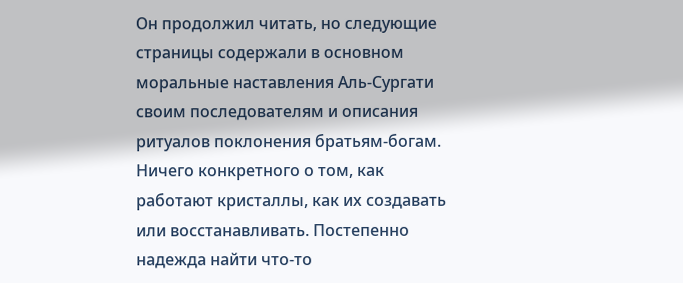Он продолжил читать, но следующие страницы содержали в основном моральные наставления Аль-Сургати своим последователям и описания ритуалов поклонения братьям-богам. Ничего конкретного о том, как работают кристаллы, как их создавать или восстанавливать. Постепенно надежда найти что-то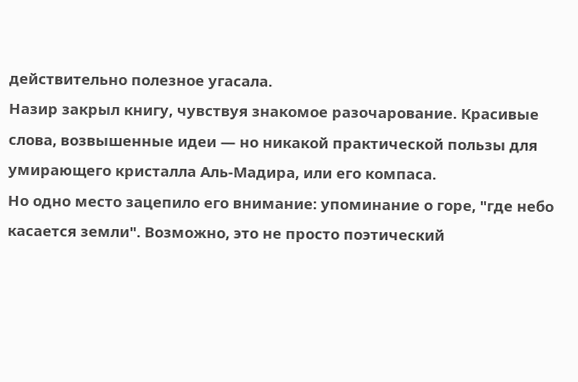действительно полезное угасала.
Назир закрыл книгу, чувствуя знакомое разочарование. Красивые слова, возвышенные идеи — но никакой практической пользы для умирающего кристалла Аль-Мадира, или его компаса.
Но одно место зацепило его внимание: упоминание о горе, "где небо касается земли". Возможно, это не просто поэтический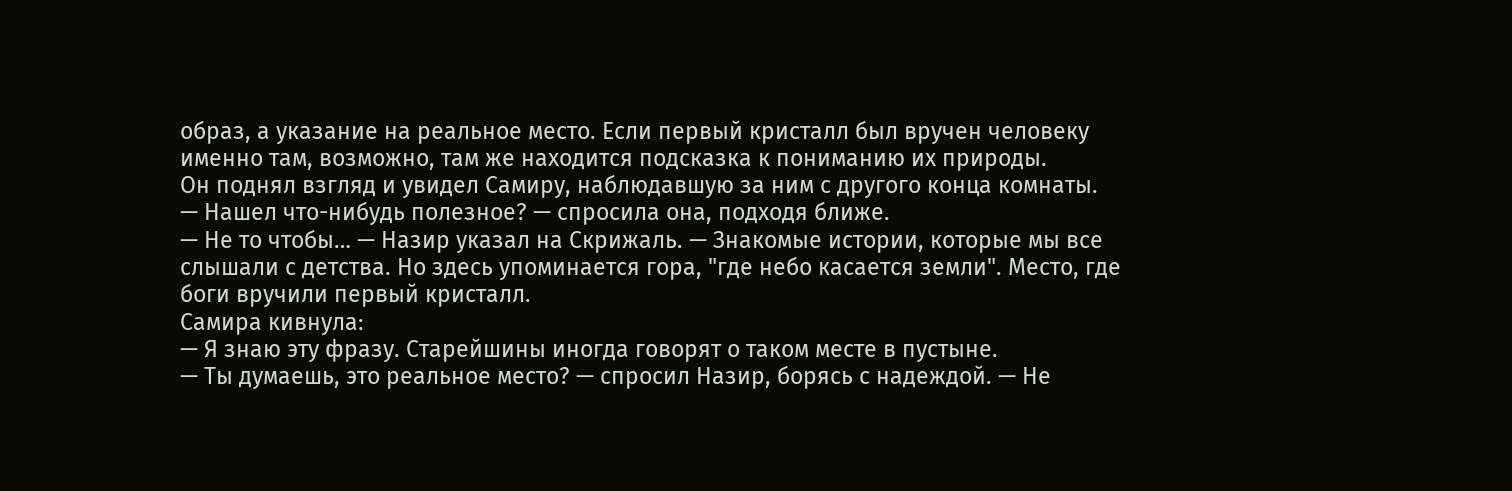образ, а указание на реальное место. Если первый кристалл был вручен человеку именно там, возможно, там же находится подсказка к пониманию их природы.
Он поднял взгляд и увидел Самиру, наблюдавшую за ним с другого конца комнаты.
— Нашел что-нибудь полезное? — спросила она, подходя ближе.
— Не то чтобы… — Назир указал на Скрижаль. — Знакомые истории, которые мы все слышали с детства. Но здесь упоминается гора, "где небо касается земли". Место, где боги вручили первый кристалл.
Самира кивнула:
— Я знаю эту фразу. Старейшины иногда говорят о таком месте в пустыне.
— Ты думаешь, это реальное место? — спросил Назир, борясь с надеждой. — Не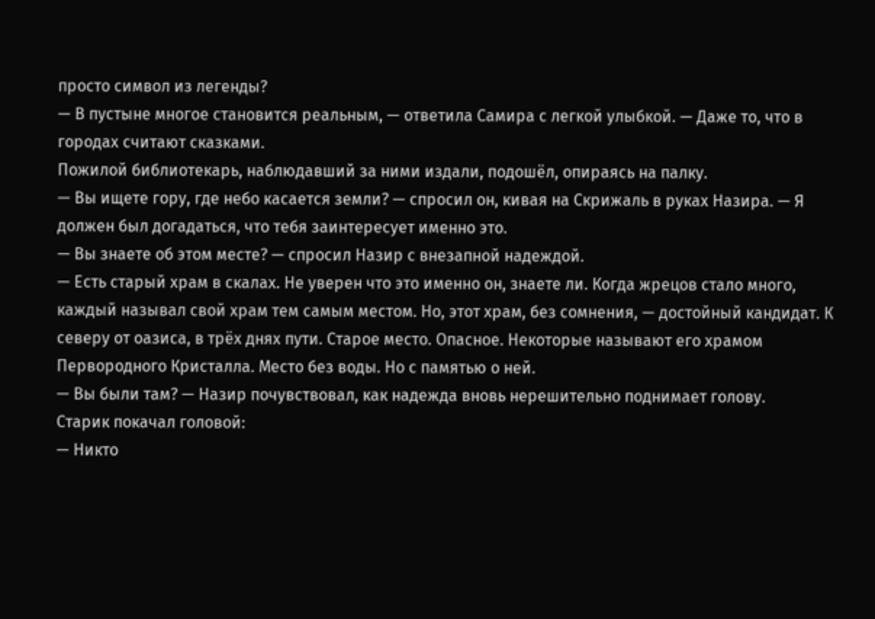просто символ из легенды?
— В пустыне многое становится реальным, — ответила Самира с легкой улыбкой. — Даже то, что в городах считают сказками.
Пожилой библиотекарь, наблюдавший за ними издали, подошёл, опираясь на палку.
— Вы ищете гору, где небо касается земли? — спросил он, кивая на Скрижаль в руках Назира. — Я должен был догадаться, что тебя заинтересует именно это.
— Вы знаете об этом месте? — спросил Назир с внезапной надеждой.
— Есть старый храм в скалах. Не уверен что это именно он, знаете ли. Когда жрецов стало много, каждый называл свой храм тем самым местом. Но, этот храм, без сомнения, — достойный кандидат. К северу от оазиса, в трёх днях пути. Старое место. Опасное. Некоторые называют его храмом Первородного Кристалла. Место без воды. Но с памятью о ней.
— Вы были там? — Назир почувствовал, как надежда вновь нерешительно поднимает голову.
Старик покачал головой:
— Никто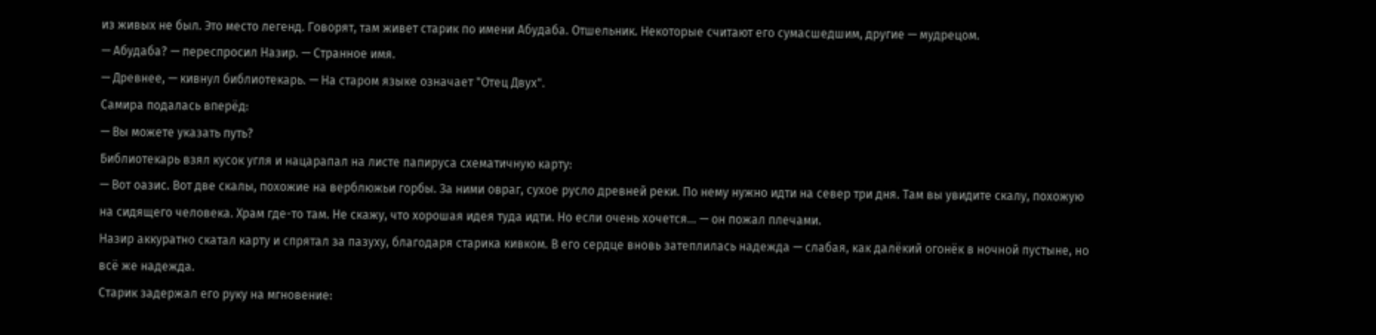из живых не был. Это место легенд. Говорят, там живет старик по имени Абудаба. Отшельник. Некоторые считают его сумасшедшим, другие — мудрецом.
— Абудаба? — переспросил Назир. — Странное имя.
— Древнее, — кивнул библиотекарь. — На старом языке означает "Отец Двух".
Самира подалась вперёд:
— Вы можете указать путь?
Библиотекарь взял кусок угля и нацарапал на листе папируса схематичную карту:
— Вот оазис. Вот две скалы, похожие на верблюжьи горбы. За ними овраг, сухое русло древней реки. По нему нужно идти на север три дня. Там вы увидите скалу, похожую на сидящего человека. Храм где-то там. Не скажу, что хорошая идея туда идти. Но если очень хочется… — он пожал плечами.
Назир аккуратно скатал карту и спрятал за пазуху, благодаря старика кивком. В его сердце вновь затеплилась надежда — слабая, как далёкий огонёк в ночной пустыне, но всё же надежда.
Старик задержал его руку на мгновение: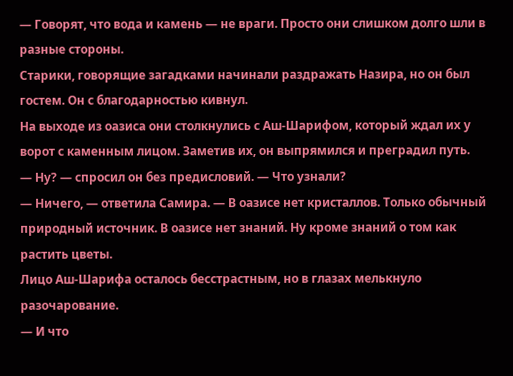— Говорят, что вода и камень — не враги. Просто они слишком долго шли в разные стороны.
Старики, говорящие загадками начинали раздражать Назира, но он был гостем. Он с благодарностью кивнул.
На выходе из оазиса они столкнулись с Аш-Шарифом, который ждал их у ворот с каменным лицом. Заметив их, он выпрямился и преградил путь.
— Ну? — спросил он без предисловий. — Что узнали?
— Ничего, — ответила Самира. — В оазисе нет кристаллов. Только обычный природный источник. В оазисе нет знаний. Ну кроме знаний о том как растить цветы.
Лицо Аш-Шарифа осталось бесстрастным, но в глазах мелькнуло разочарование.
— И что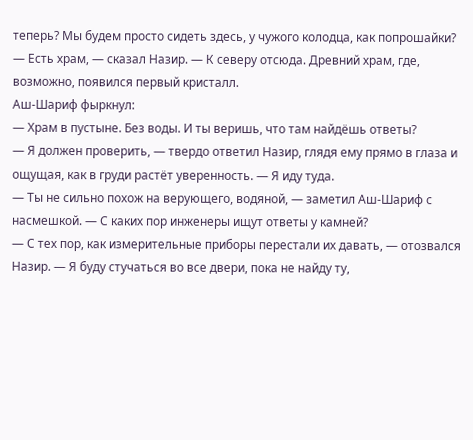теперь? Мы будем просто сидеть здесь, у чужого колодца, как попрошайки?
— Есть храм, — сказал Назир. — К северу отсюда. Древний храм, где, возможно, появился первый кристалл.
Аш-Шариф фыркнул:
— Храм в пустыне. Без воды. И ты веришь, что там найдёшь ответы?
— Я должен проверить, — твердо ответил Назир, глядя ему прямо в глаза и ощущая, как в груди растёт уверенность. — Я иду туда.
— Ты не сильно похож на верующего, водяной, — заметил Аш-Шариф с насмешкой. — С каких пор инженеры ищут ответы у камней?
— С тех пор, как измерительные приборы перестали их давать, — отозвался Назир. — Я буду стучаться во все двери, пока не найду ту,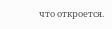что откроется.